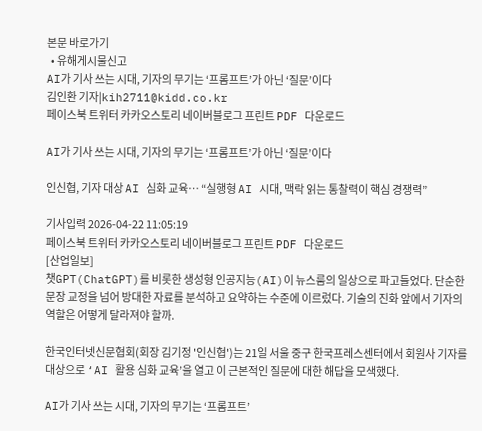본문 바로가기
  • 유해게시물신고
AI가 기사 쓰는 시대, 기자의 무기는 ‘프롬프트’가 아닌 ‘질문’이다
김인환 기자|kih2711@kidd.co.kr
페이스북 트위터 카카오스토리 네이버블로그 프린트 PDF 다운로드

AI가 기사 쓰는 시대, 기자의 무기는 ‘프롬프트’가 아닌 ‘질문’이다

인신협, 기자 대상 AI 심화 교육… “실행형 AI 시대, 맥락 읽는 통찰력이 핵심 경쟁력”

기사입력 2026-04-22 11:05:19
페이스북 트위터 카카오스토리 네이버블로그 프린트 PDF 다운로드
[산업일보]
챗GPT(ChatGPT)를 비롯한 생성형 인공지능(AI)이 뉴스룸의 일상으로 파고들었다. 단순한 문장 교정을 넘어 방대한 자료를 분석하고 요약하는 수준에 이르렀다. 기술의 진화 앞에서 기자의 역할은 어떻게 달라져야 할까.

한국인터넷신문협회(회장 김기정 '인신협')는 21일 서울 중구 한국프레스센터에서 회원사 기자를 대상으로 ‘AI 활용 심화 교육’을 열고 이 근본적인 질문에 대한 해답을 모색했다.

AI가 기사 쓰는 시대, 기자의 무기는 ‘프롬프트’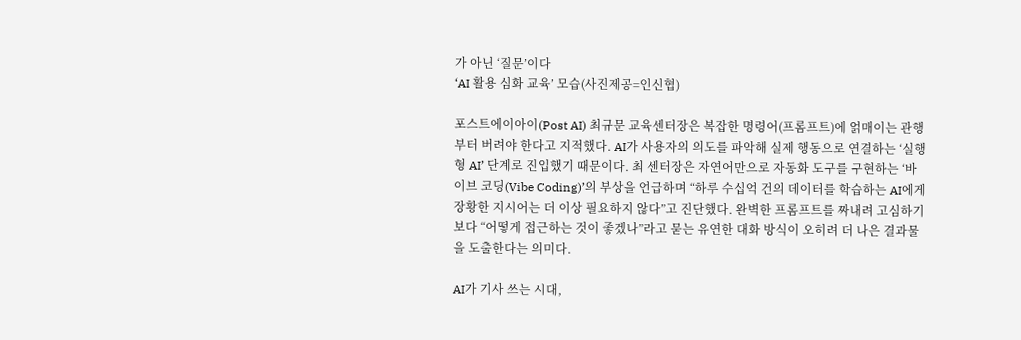가 아닌 ‘질문’이다
‘AI 활용 심화 교육’ 모습(사진제공=인신협)

포스트에이아이(Post AI) 최규문 교육센터장은 복잡한 명령어(프롬프트)에 얽매이는 관행부터 버려야 한다고 지적했다. AI가 사용자의 의도를 파악해 실제 행동으로 연결하는 ‘실행형 AI’ 단계로 진입했기 때문이다. 최 센터장은 자연어만으로 자동화 도구를 구현하는 ‘바이브 코딩(Vibe Coding)’의 부상을 언급하며 “하루 수십억 건의 데이터를 학습하는 AI에게 장황한 지시어는 더 이상 필요하지 않다”고 진단했다. 완벽한 프롬프트를 짜내려 고심하기보다 “어떻게 접근하는 것이 좋겠나”라고 묻는 유연한 대화 방식이 오히려 더 나은 결과물을 도출한다는 의미다.

AI가 기사 쓰는 시대,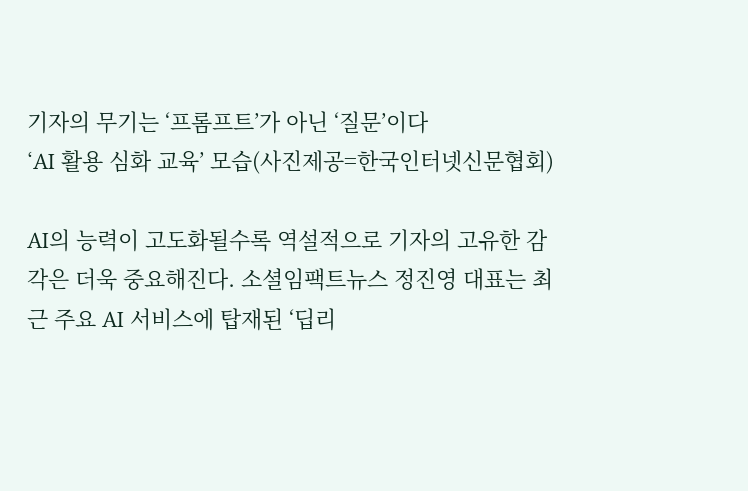기자의 무기는 ‘프롬프트’가 아닌 ‘질문’이다
‘AI 활용 심화 교육’ 모습(사진제공=한국인터넷신문협회)

AI의 능력이 고도화될수록 역설적으로 기자의 고유한 감각은 더욱 중요해진다. 소셜임팩트뉴스 정진영 대표는 최근 주요 AI 서비스에 탑재된 ‘딥리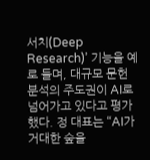서치(Deep Research)’ 기능을 예로 들며, 대규모 문헌 분석의 주도권이 AI로 넘어가고 있다고 평가했다. 정 대표는 “AI가 거대한 숲을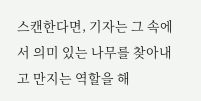스캔한다면, 기자는 그 속에서 의미 있는 나무를 찾아내고 만지는 역할을 해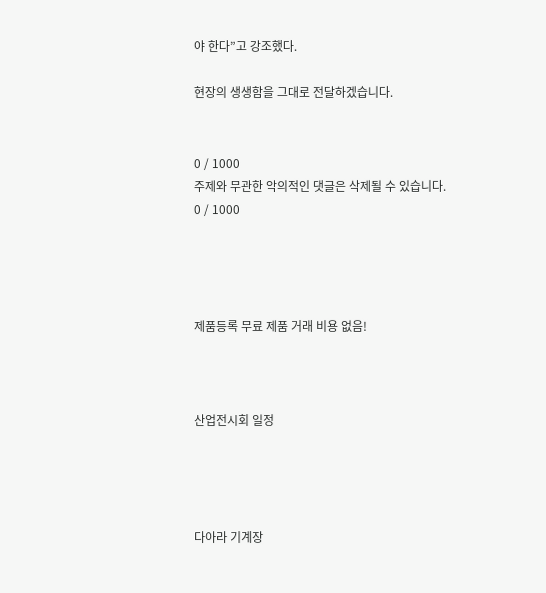야 한다”고 강조했다.

현장의 생생함을 그대로 전달하겠습니다.


0 / 1000
주제와 무관한 악의적인 댓글은 삭제될 수 있습니다.
0 / 1000




제품등록 무료 제품 거래 비용 없음!



산업전시회 일정




다아라 기계장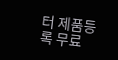터 제품등록 무료